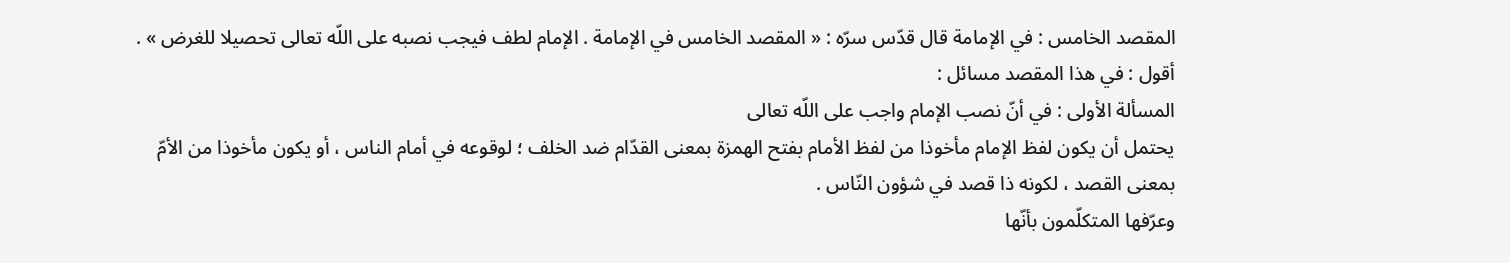المقصد الخامس : في الإمامة قال قدّس سرّه : « المقصد الخامس في الإمامة . الإمام لطف فيجب نصبه على اللّه تعالى تحصيلا للغرض » .
أقول : في هذا المقصد مسائل :
المسألة الأولى : في أنّ نصب الإمام واجب على اللّه تعالى
يحتمل أن يكون لفظ الإمام مأخوذا من لفظ الأمام بفتح الهمزة بمعنى القدّام ضد الخلف ؛ لوقوعه في أمام الناس ، أو يكون مأخوذا من الأمّ بمعنى القصد ، لكونه ذا قصد في شؤون النّاس .
وعرّفها المتكلّمون بأنّها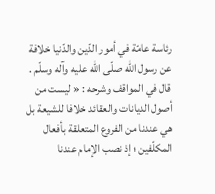رئاسة عامّة في أمور الدّين والدّنيا خلافة عن رسول اللّه صلّى اللّه عليه وآله وسلّم .
قال في المواقف وشرحه : « ليست من أصول الديانات والعقائد خلافا للشيعة بل هي عندنا من الفروع المتعلقة بأفعال المكلّفين ؛ إذ نصب الإمام عندنا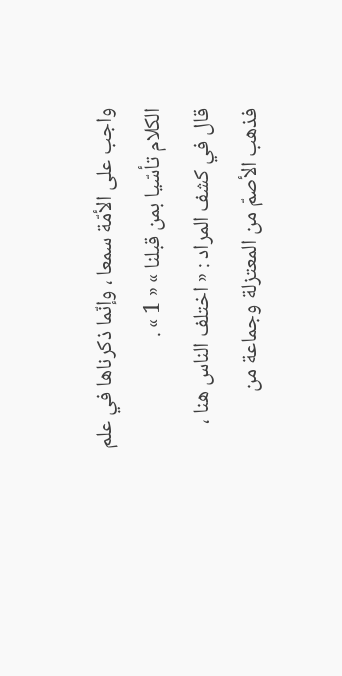واجب على الأمّة سمعا ، وإنّما ذكرناها في علم الكلام تأسّيا بمن قبلنا » « 1 » .
قال في كشف المراد : « اختلف الناس هنا ، فذهب الأصمّ من المعتزلة وجماعة من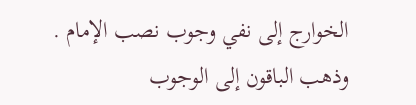الخوارج إلى نفي وجوب نصب الإمام . وذهب الباقون إلى الوجوب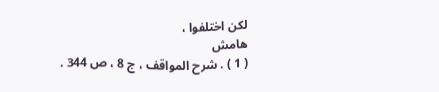لكن اختلفوا ،
هامش
( 1 ) . شرح المواقف ، ج 8 ، ص 344 .